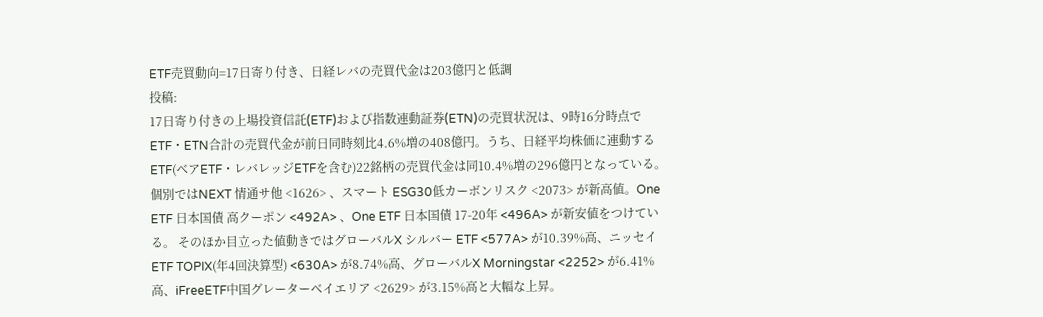ETF売買動向=17日寄り付き、日経レバの売買代金は203億円と低調
投稿:
17日寄り付きの上場投資信託(ETF)および指数連動証券(ETN)の売買状況は、9時16分時点でETF・ETN合計の売買代金が前日同時刻比4.6%増の408億円。うち、日経平均株価に連動するETF(ベアETF・レバレッジETFを含む)22銘柄の売買代金は同10.4%増の296億円となっている。 個別ではNEXT 情通サ他 <1626> 、スマート ESG30低カーボンリスク <2073> が新高値。One ETF 日本国債 高クーポン <492A> 、One ETF 日本国債 17-20年 <496A> が新安値をつけている。 そのほか目立った値動きではグローバルX シルバー ETF <577A> が10.39%高、ニッセイETF TOPIX(年4回決算型) <630A> が8.74%高、グローバルX Morningstar <2252> が6.41%高、iFreeETF中国グレーターベイエリア <2629> が3.15%高と大幅な上昇。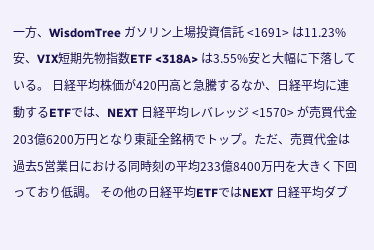一方、WisdomTree ガソリン上場投資信託 <1691> は11.23%安、VIX短期先物指数ETF <318A> は3.55%安と大幅に下落している。 日経平均株価が420円高と急騰するなか、日経平均に連動するETFでは、NEXT 日経平均レバレッジ <1570> が売買代金203億6200万円となり東証全銘柄でトップ。ただ、売買代金は過去5営業日における同時刻の平均233億8400万円を大きく下回っており低調。 その他の日経平均ETFではNEXT 日経平均ダブ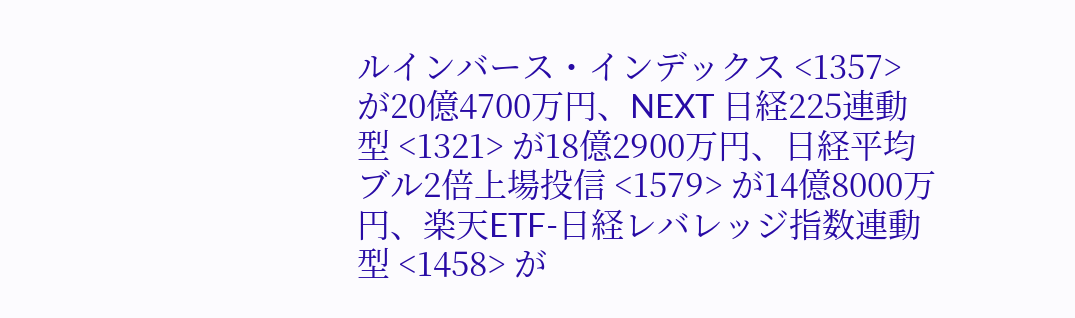ルインバース・インデックス <1357> が20億4700万円、NEXT 日経225連動型 <1321> が18億2900万円、日経平均ブル2倍上場投信 <1579> が14億8000万円、楽天ETF-日経レバレッジ指数連動型 <1458> が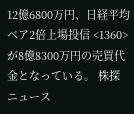12億6800万円、日経平均ベア2倍上場投信 <1360> が8億8300万円の売買代金となっている。 株探ニュース